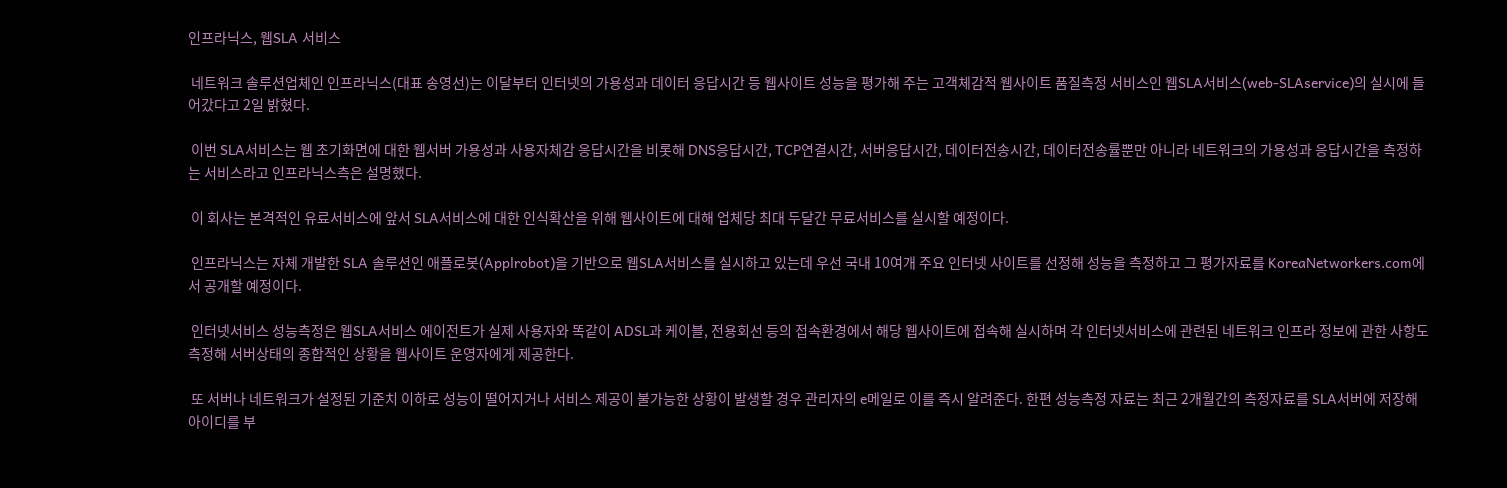인프라닉스, 웹SLA 서비스

 네트워크 솔루션업체인 인프라닉스(대표 송영선)는 이달부터 인터넷의 가용성과 데이터 응답시간 등 웹사이트 성능을 평가해 주는 고객체감적 웹사이트 품질측정 서비스인 웹SLA서비스(web-SLAservice)의 실시에 들어갔다고 2일 밝혔다.

 이번 SLA서비스는 웹 초기화면에 대한 웹서버 가용성과 사용자체감 응답시간을 비롯해 DNS응답시간, TCP연결시간, 서버응답시간, 데이터전송시간, 데이터전송률뿐만 아니라 네트워크의 가용성과 응답시간을 측정하는 서비스라고 인프라닉스측은 설명했다.

 이 회사는 본격적인 유료서비스에 앞서 SLA서비스에 대한 인식확산을 위해 웹사이트에 대해 업체당 최대 두달간 무료서비스를 실시할 예정이다.

 인프라닉스는 자체 개발한 SLA 솔루션인 애플로봇(Applrobot)을 기반으로 웹SLA서비스를 실시하고 있는데 우선 국내 10여개 주요 인터넷 사이트를 선정해 성능을 측정하고 그 평가자료를 KoreaNetworkers.com에서 공개할 예정이다.

 인터넷서비스 성능측정은 웹SLA서비스 에이전트가 실제 사용자와 똑같이 ADSL과 케이블, 전용회선 등의 접속환경에서 해당 웹사이트에 접속해 실시하며 각 인터넷서비스에 관련된 네트워크 인프라 정보에 관한 사항도 측정해 서버상태의 종합적인 상황을 웹사이트 운영자에게 제공한다.

 또 서버나 네트워크가 설정된 기준치 이하로 성능이 떨어지거나 서비스 제공이 불가능한 상황이 발생할 경우 관리자의 e메일로 이를 즉시 알려준다. 한편 성능측정 자료는 최근 2개월간의 측정자료를 SLA서버에 저장해 아이디를 부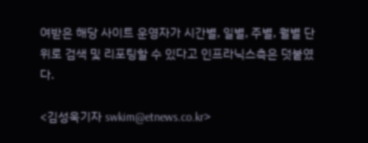여받은 해당 사이트 운영자가 시간별, 일별, 주별, 월별 단위로 검색 및 리포팅할 수 있다고 인프라닉스측은 덧붙였다.

<김성욱기자 swkim@etnews.co.kr>